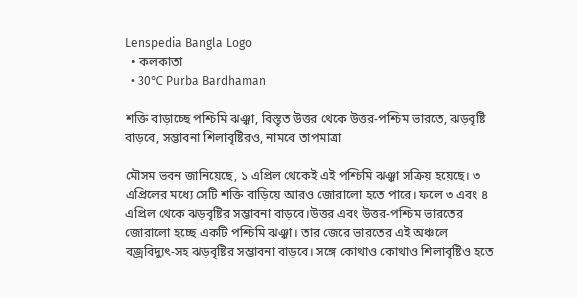Lenspedia Bangla Logo
  • কলকাতা
  • 30℃ Purba Bardhaman

শক্তি বাড়াচ্ছে পশ্চিমি ঝঞ্ঝা, বিস্তৃত উত্তর থেকে উত্তর-পশ্চিম ভারতে, ঝড়বৃষ্টি বাড়বে, সম্ভাবনা শিলাবৃষ্টিরও, নামবে তাপমাত্রা

মৌসম ভবন জানিয়েছে, ১ এপ্রিল থেকেই এই পশ্চিমি ঝঞ্ঝা সক্রিয় হয়েছে। ৩ এপ্রিলের মধ্যে সেটি শক্তি বাড়িয়ে আরও জোরালো হতে পারে। ফলে ৩ এবং ৪ এপ্রিল থেকে ঝড়বৃষ্টির সম্ভাবনা বাড়বে।উত্তর এবং উত্তর-পশ্চিম ভারতের জোরালো হচ্ছে একটি পশ্চিমি ঝঞ্ঝা। তার জেরে ভারতের এই অঞ্চলে বজ্রবিদ্যুৎ-সহ ঝড়বৃষ্টির সম্ভাবনা বাড়বে। সঙ্গে কোথাও কোথাও শিলাবৃষ্টিও হতে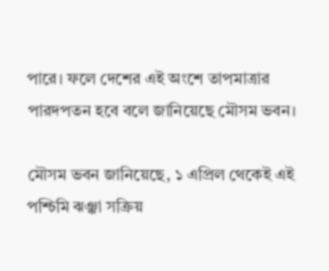পারে। ফলে দেশের এই অংশে তাপমাত্রার পারদপতন হবে বলে জানিয়েছে মৌসম ভবন।

মৌসম ভবন জানিয়েছে, ১ এপ্রিল থেকেই এই পশ্চিমি ঝঞ্ঝা সক্রিয়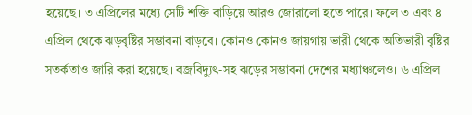হয়েছে। ৩ এপ্রিলের মধ্যে সেটি শক্তি বাড়িয়ে আরও জোরালো হতে পারে। ফলে ৩ এবং ৪ এপ্রিল থেকে ঝড়বৃষ্টির সম্ভাবনা বাড়বে। কোনও কোনও জায়গায় ভারী থেকে অতিভারী বৃষ্টির সতর্কতাও জারি করা হয়েছে। বজ্রবিদ্যুৎ-সহ ঝড়ের সম্ভাবনা দেশের মধ্যাঞ্চলেও। ৬ এপ্রিল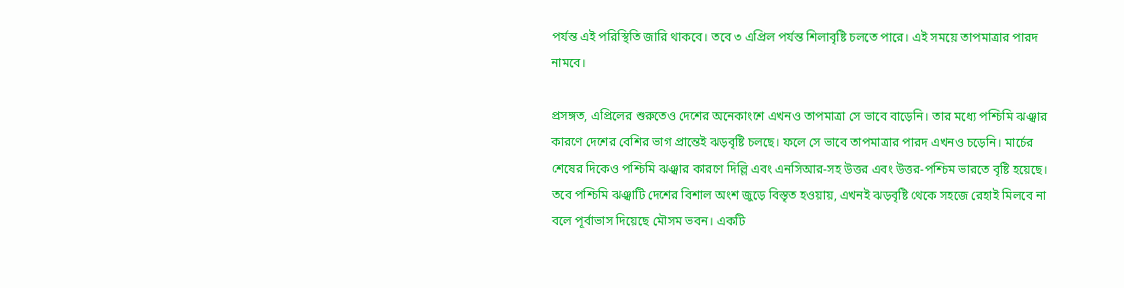পর্যন্ত এই পরিস্থিতি জারি থাকবে। তবে ৩ এপ্রিল পর্যন্ত শিলাবৃষ্টি চলতে পারে। এই সময়ে তাপমাত্রার পারদ নামবে।

প্রসঙ্গত, এপ্রিলের শুরুতেও দেশের অনেকাংশে এখনও তাপমাত্রা সে ভাবে বাড়েনি। তার মধ্যে পশ্চিমি ঝঞ্ঝার কারণে দেশের বেশির ভাগ প্রান্তেই ঝড়বৃষ্টি চলছে। ফলে সে ভাবে তাপমাত্রার পারদ এখনও চড়েনি। মার্চের শেষের দিকেও পশ্চিমি ঝঞ্ঝার কারণে দিল্লি এবং এনসিআর-সহ উত্তর এবং উত্তর-পশ্চিম ভারতে বৃষ্টি হয়েছে। তবে পশ্চিমি ঝঞ্ঝাটি দেশের বিশাল অংশ জুড়ে বিস্তৃত হওয়ায়, এখনই ঝড়বৃষ্টি থেকে সহজে রেহাই মিলবে না বলে পূর্বাভাস দিয়েছে মৌসম ভবন। একটি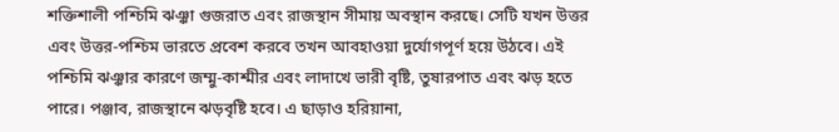শক্তিশালী পশ্চিমি ঝঞ্ঝা গুজরাত এবং রাজস্থান সীমায় অবস্থান করছে। সেটি যখন উত্তর এবং উত্তর-পশ্চিম ভারতে প্রবেশ করবে তখন আবহাওয়া দুর্যোগপূর্ণ হয়ে উঠবে। এই পশ্চিমি ঝঞ্ঝার কারণে জম্মু-কাশ্মীর এবং লাদাখে ভারী বৃষ্টি, তুষারপাত এবং ঝড় হতে পারে। পঞ্জাব, রাজস্থানে ঝড়বৃষ্টি হবে। এ ছাড়াও হরিয়ানা,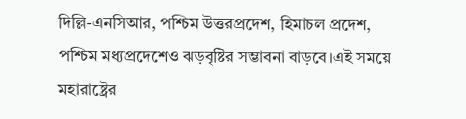দিল্লি-এনসিআর, পশ্চিম উত্তরপ্রদেশ, হিমাচল প্রদেশ, পশ্চিম মধ্যপ্রদেশেও ঝড়বৃষ্টির সম্ভাবনা বাড়বে।এই সময়ে মহারাষ্ট্রের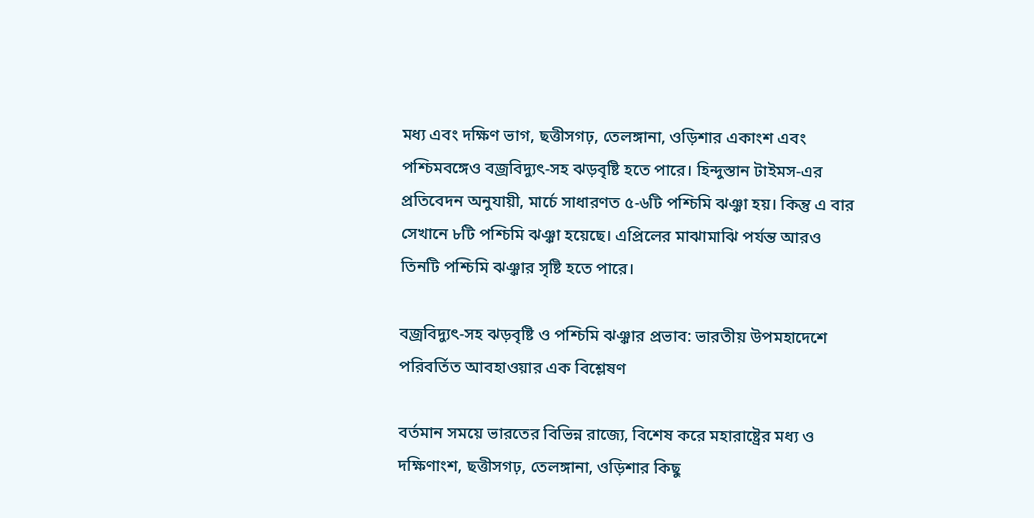মধ্য এবং দক্ষিণ ভাগ, ছত্তীসগঢ়, তেলঙ্গানা, ওড়িশার একাংশ এবং পশ্চিমবঙ্গেও বজ্রবিদ্যুৎ-সহ ঝড়বৃষ্টি হতে পারে। হিন্দুস্তান টাইমস-এর প্রতিবেদন অনুযায়ী, মার্চে সাধারণত ৫-৬টি পশ্চিমি ঝঞ্ঝা হয়। কিন্তু এ বার সেখানে ৮টি পশ্চিমি ঝঞ্ঝা হয়েছে। এপ্রিলের মাঝামাঝি পর্যন্ত আরও তিনটি পশ্চিমি ঝঞ্ঝার সৃষ্টি হতে পারে।

বজ্রবিদ্যুৎ-সহ ঝড়বৃষ্টি ও পশ্চিমি ঝঞ্ঝার প্রভাব: ভারতীয় উপমহাদেশে পরিবর্তিত আবহাওয়ার এক বিশ্লেষণ

বর্তমান সময়ে ভারতের বিভিন্ন রাজ্যে, বিশেষ করে মহারাষ্ট্রের মধ্য ও দক্ষিণাংশ, ছত্তীসগঢ়, তেলঙ্গানা, ওড়িশার কিছু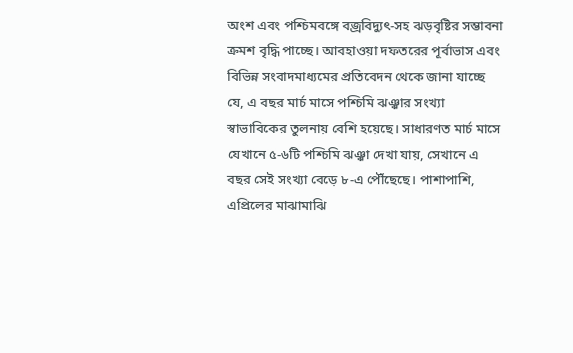অংশ এবং পশ্চিমবঙ্গে বজ্রবিদ্যুৎ-সহ ঝড়বৃষ্টির সম্ভাবনা ক্রমশ বৃদ্ধি পাচ্ছে। আবহাওয়া দফতরের পূর্বাভাস এবং বিভিন্ন সংবাদমাধ্যমের প্রতিবেদন থেকে জানা যাচ্ছে যে, এ বছর মার্চ মাসে পশ্চিমি ঝঞ্ঝার সংখ্যা স্বাভাবিকের তুলনায় বেশি হয়েছে। সাধারণত মার্চ মাসে যেখানে ৫-৬টি পশ্চিমি ঝঞ্ঝা দেখা যায়, সেখানে এ বছর সেই সংখ্যা বেড়ে ৮-এ পৌঁছেছে। পাশাপাশি, এপ্রিলের মাঝামাঝি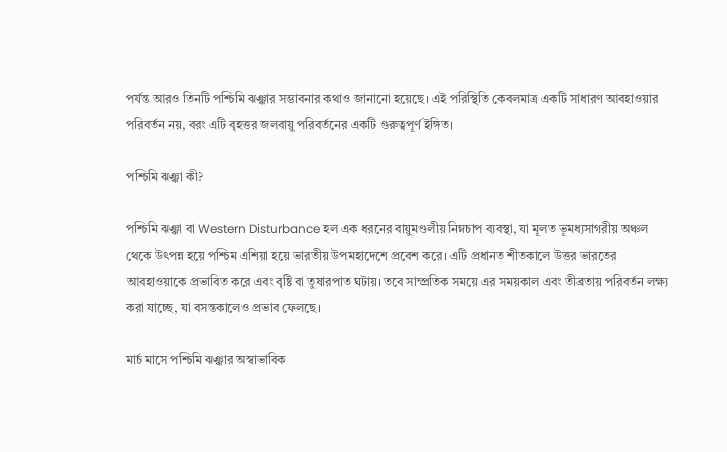পর্যন্ত আরও তিনটি পশ্চিমি ঝঞ্ঝার সম্ভাবনার কথাও জানানো হয়েছে। এই পরিস্থিতি কেবলমাত্র একটি সাধারণ আবহাওয়ার পরিবর্তন নয়, বরং এটি বৃহত্তর জলবায়ু পরিবর্তনের একটি গুরুত্বপূর্ণ ইঙ্গিত।

পশ্চিমি ঝঞ্ঝা কী?

পশ্চিমি ঝঞ্ঝা বা Western Disturbance হল এক ধরনের বায়ুমণ্ডলীয় নিম্নচাপ ব্যবস্থা, যা মূলত ভূমধ্যসাগরীয় অঞ্চল থেকে উৎপন্ন হয়ে পশ্চিম এশিয়া হয়ে ভারতীয় উপমহাদেশে প্রবেশ করে। এটি প্রধানত শীতকালে উত্তর ভারতের আবহাওয়াকে প্রভাবিত করে এবং বৃষ্টি বা তুষারপাত ঘটায়। তবে সাম্প্রতিক সময়ে এর সময়কাল এবং তীব্রতায় পরিবর্তন লক্ষ্য করা যাচ্ছে, যা বসন্তকালেও প্রভাব ফেলছে।

মার্চ মাসে পশ্চিমি ঝঞ্ঝার অস্বাভাবিক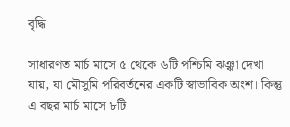বৃদ্ধি

সাধারণত মার্চ মাসে ৫ থেকে ৬টি পশ্চিমি ঝঞ্ঝা দেখা যায়, যা মৌসুমি পরিবর্তনের একটি স্বাভাবিক অংশ। কিন্তু এ বছর মার্চ মাসে ৮টি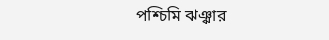পশ্চিমি ঝঞ্ঝার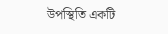উপস্থিতি একটি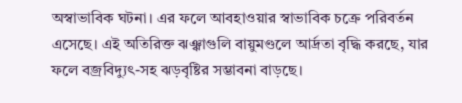অস্বাভাবিক ঘটনা। এর ফলে আবহাওয়ার স্বাভাবিক চক্রে পরিবর্তন এসেছে। এই অতিরিক্ত ঝঞ্ঝাগুলি বায়ুমণ্ডলে আর্দ্রতা বৃদ্ধি করছে, যার ফলে বজ্রবিদ্যুৎ-সহ ঝড়বৃষ্টির সম্ভাবনা বাড়ছে।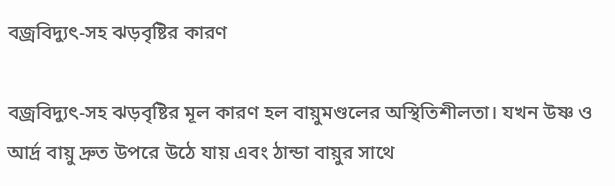বজ্রবিদ্যুৎ-সহ ঝড়বৃষ্টির কারণ

বজ্রবিদ্যুৎ-সহ ঝড়বৃষ্টির মূল কারণ হল বায়ুমণ্ডলের অস্থিতিশীলতা। যখন উষ্ণ ও আর্দ্র বায়ু দ্রুত উপরে উঠে যায় এবং ঠান্ডা বায়ুর সাথে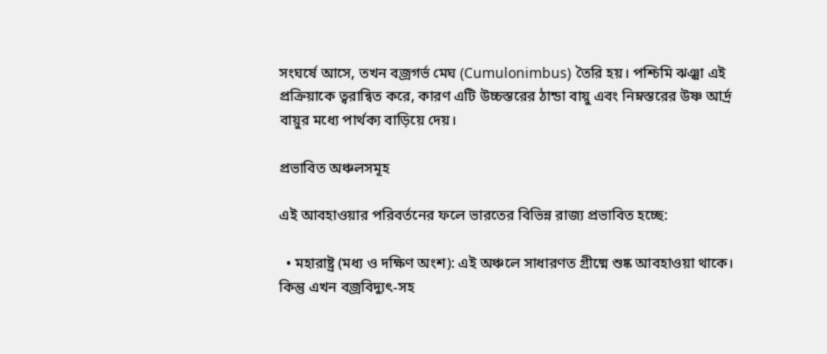সংঘর্ষে আসে, তখন বজ্রগর্ভ মেঘ (Cumulonimbus) তৈরি হয়। পশ্চিমি ঝঞ্ঝা এই প্রক্রিয়াকে ত্বরান্বিত করে, কারণ এটি উচ্চস্তরের ঠান্ডা বায়ু এবং নিম্নস্তরের উষ্ণ আর্দ্র বায়ুর মধ্যে পার্থক্য বাড়িয়ে দেয়।

প্রভাবিত অঞ্চলসমূহ

এই আবহাওয়ার পরিবর্তনের ফলে ভারতের বিভিন্ন রাজ্য প্রভাবিত হচ্ছে:

  • মহারাষ্ট্র (মধ্য ও দক্ষিণ অংশ): এই অঞ্চলে সাধারণত গ্রীষ্মে শুষ্ক আবহাওয়া থাকে। কিন্তু এখন বজ্রবিদ্যুৎ-সহ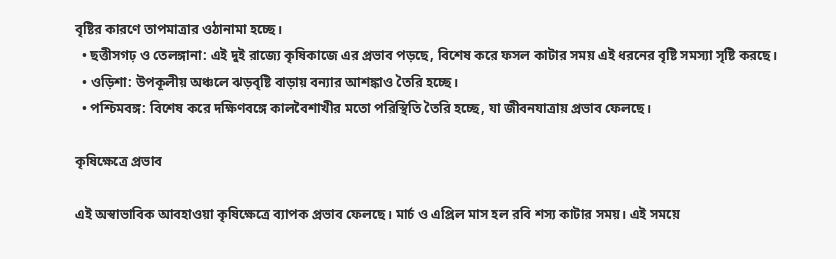বৃষ্টির কারণে তাপমাত্রার ওঠানামা হচ্ছে।
  • ছত্তীসগঢ় ও তেলঙ্গানা: এই দুই রাজ্যে কৃষিকাজে এর প্রভাব পড়ছে, বিশেষ করে ফসল কাটার সময় এই ধরনের বৃষ্টি সমস্যা সৃষ্টি করছে।
  • ওড়িশা: উপকূলীয় অঞ্চলে ঝড়বৃষ্টি বাড়ায় বন্যার আশঙ্কাও তৈরি হচ্ছে।
  • পশ্চিমবঙ্গ: বিশেষ করে দক্ষিণবঙ্গে কালবৈশাখীর মতো পরিস্থিতি তৈরি হচ্ছে, যা জীবনযাত্রায় প্রভাব ফেলছে।

কৃষিক্ষেত্রে প্রভাব

এই অস্বাভাবিক আবহাওয়া কৃষিক্ষেত্রে ব্যাপক প্রভাব ফেলছে। মার্চ ও এপ্রিল মাস হল রবি শস্য কাটার সময়। এই সময়ে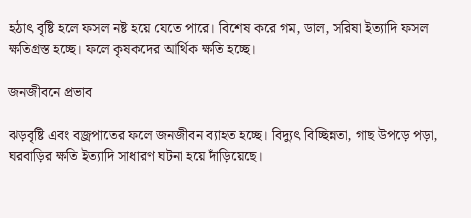হঠাৎ বৃষ্টি হলে ফসল নষ্ট হয়ে যেতে পারে। বিশেষ করে গম, ডাল, সরিষা ইত্যাদি ফসল ক্ষতিগ্রস্ত হচ্ছে। ফলে কৃষকদের আর্থিক ক্ষতি হচ্ছে।

জনজীবনে প্রভাব

ঝড়বৃষ্টি এবং বজ্রপাতের ফলে জনজীবন ব্যাহত হচ্ছে। বিদ্যুৎ বিচ্ছিন্নতা, গাছ উপড়ে পড়া, ঘরবাড়ির ক্ষতি ইত্যাদি সাধারণ ঘটনা হয়ে দাঁড়িয়েছে।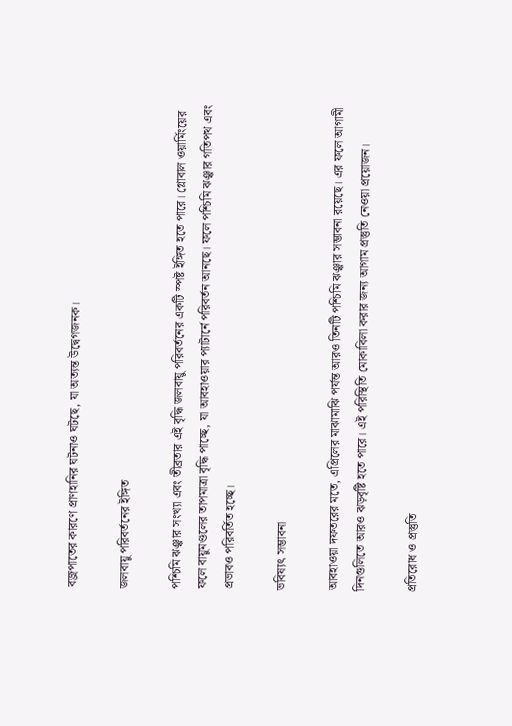বজ্রপাতের কারণে প্রাণহানির ঘটনাও ঘটছে, যা অত্যন্ত উদ্বেগজনক।

জলবায়ু পরিবর্তনের ইঙ্গিত

পশ্চিমি ঝঞ্ঝার সংখ্যা এবং তীব্রতার এই বৃদ্ধি জলবায়ু পরিবর্তনের একটি স্পষ্ট ইঙ্গিত হতে পারে। গ্লোবাল ওয়ার্মিংয়ের ফলে বায়ুমণ্ডলের তাপমাত্রা বৃদ্ধি পাচ্ছে, যা আবহাওয়ার প্যাটার্নে পরিবর্তন আনছে। ফলে পশ্চিমি ঝঞ্ঝার গতিপথ এবং প্রভাবও পরিবর্তিত হচ্ছে।

ভবিষ্যৎ সম্ভাবনা

আবহাওয়া দফতরের মতে, এপ্রিলের মাঝামাঝি পর্যন্ত আরও তিনটি পশ্চিমি ঝঞ্ঝার সম্ভাবনা রয়েছে। এর ফলে আগামী দিনগুলিতে আরও ঝড়বৃষ্টি হতে পারে। এই পরিস্থিতি মোকাবিলা করার জন্য আগাম প্রস্তুতি নেওয়া প্রয়োজন।

প্রতিরোধ ও প্রস্তুতি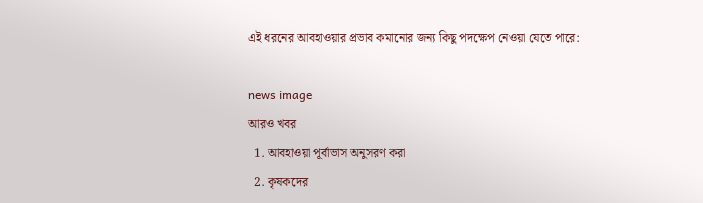এই ধরনের আবহাওয়ার প্রভাব কমানোর জন্য কিছু পদক্ষেপ নেওয়া যেতে পারে:

news image
আরও খবর
  1. আবহাওয়া পূর্বাভাস অনুসরণ করা
  2. কৃষকদের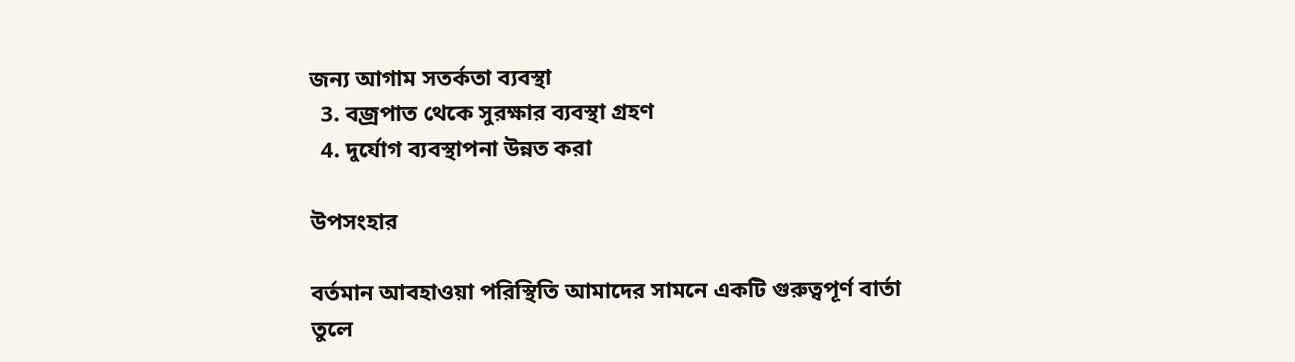জন্য আগাম সতর্কতা ব্যবস্থা
  3. বজ্রপাত থেকে সুরক্ষার ব্যবস্থা গ্রহণ
  4. দুর্যোগ ব্যবস্থাপনা উন্নত করা

উপসংহার

বর্তমান আবহাওয়া পরিস্থিতি আমাদের সামনে একটি গুরুত্বপূর্ণ বার্তা তুলে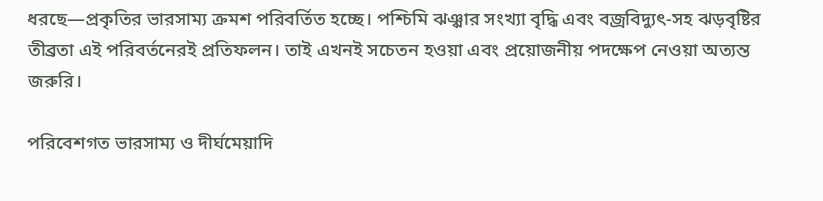ধরছে—প্রকৃতির ভারসাম্য ক্রমশ পরিবর্তিত হচ্ছে। পশ্চিমি ঝঞ্ঝার সংখ্যা বৃদ্ধি এবং বজ্রবিদ্যুৎ-সহ ঝড়বৃষ্টির তীব্রতা এই পরিবর্তনেরই প্রতিফলন। তাই এখনই সচেতন হওয়া এবং প্রয়োজনীয় পদক্ষেপ নেওয়া অত্যন্ত জরুরি।

পরিবেশগত ভারসাম্য ও দীর্ঘমেয়াদি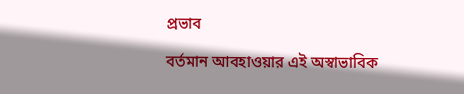প্রভাব

বর্তমান আবহাওয়ার এই অস্বাভাবিক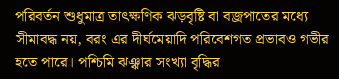পরিবর্তন শুধুমাত্র তাৎক্ষণিক ঝড়বৃষ্টি বা বজ্রপাতের মধ্যে সীমাবদ্ধ নয়, বরং এর দীর্ঘমেয়াদি পরিবেশগত প্রভাবও গভীর হতে পারে। পশ্চিমি ঝঞ্ঝার সংখ্যা বৃদ্ধির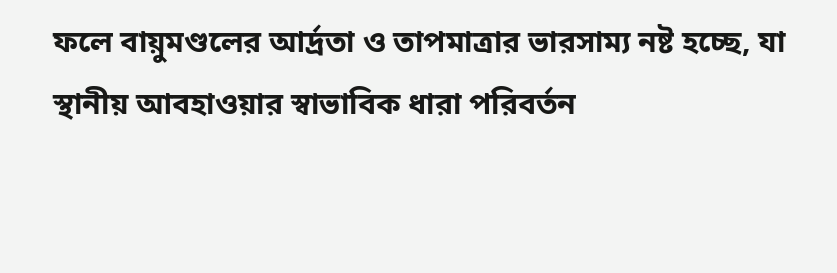ফলে বায়ুমণ্ডলের আর্দ্রতা ও তাপমাত্রার ভারসাম্য নষ্ট হচ্ছে, যা স্থানীয় আবহাওয়ার স্বাভাবিক ধারা পরিবর্তন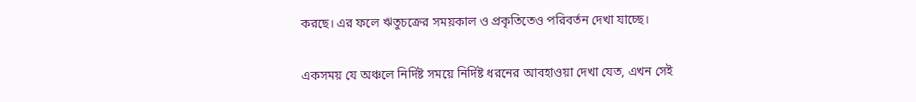করছে। এর ফলে ঋতুচক্রের সময়কাল ও প্রকৃতিতেও পরিবর্তন দেখা যাচ্ছে।

একসময় যে অঞ্চলে নির্দিষ্ট সময়ে নির্দিষ্ট ধরনের আবহাওয়া দেখা যেত, এখন সেই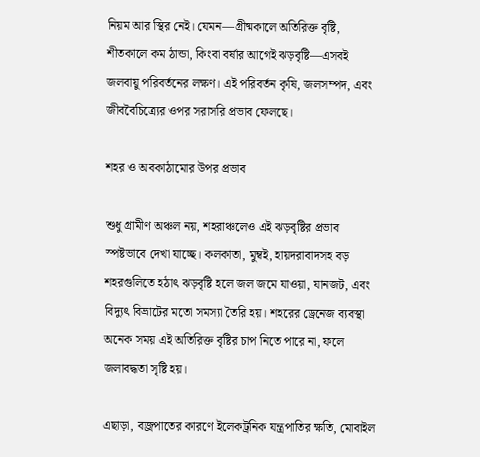নিয়ম আর স্থির নেই। যেমন—গ্রীষ্মকালে অতিরিক্ত বৃষ্টি, শীতকালে কম ঠান্ডা, কিংবা বর্ষার আগেই ঝড়বৃষ্টি—এসবই জলবায়ু পরিবর্তনের লক্ষণ। এই পরিবর্তন কৃষি, জলসম্পদ, এবং জীববৈচিত্র্যের ওপর সরাসরি প্রভাব ফেলছে।

শহর ও অবকাঠামোর উপর প্রভাব

শুধু গ্রামীণ অঞ্চল নয়, শহরাঞ্চলেও এই ঝড়বৃষ্টির প্রভাব স্পষ্টভাবে দেখা যাচ্ছে। কলকাতা, মুম্বই, হায়দরাবাদসহ বড় শহরগুলিতে হঠাৎ ঝড়বৃষ্টি হলে জল জমে যাওয়া, যানজট, এবং বিদ্যুৎ বিভ্রাটের মতো সমস্যা তৈরি হয়। শহরের ড্রেনেজ ব্যবস্থা অনেক সময় এই অতিরিক্ত বৃষ্টির চাপ নিতে পারে না, ফলে জলাবদ্ধতা সৃষ্টি হয়।

এছাড়া, বজ্রপাতের কারণে ইলেকট্রনিক যন্ত্রপাতির ক্ষতি, মোবাইল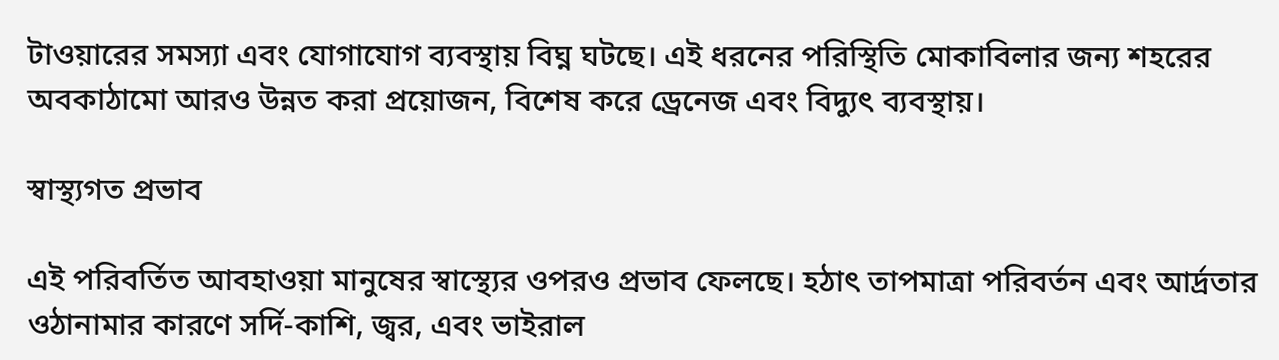টাওয়ারের সমস্যা এবং যোগাযোগ ব্যবস্থায় বিঘ্ন ঘটছে। এই ধরনের পরিস্থিতি মোকাবিলার জন্য শহরের অবকাঠামো আরও উন্নত করা প্রয়োজন, বিশেষ করে ড্রেনেজ এবং বিদ্যুৎ ব্যবস্থায়।

স্বাস্থ্যগত প্রভাব

এই পরিবর্তিত আবহাওয়া মানুষের স্বাস্থ্যের ওপরও প্রভাব ফেলছে। হঠাৎ তাপমাত্রা পরিবর্তন এবং আর্দ্রতার ওঠানামার কারণে সর্দি-কাশি, জ্বর, এবং ভাইরাল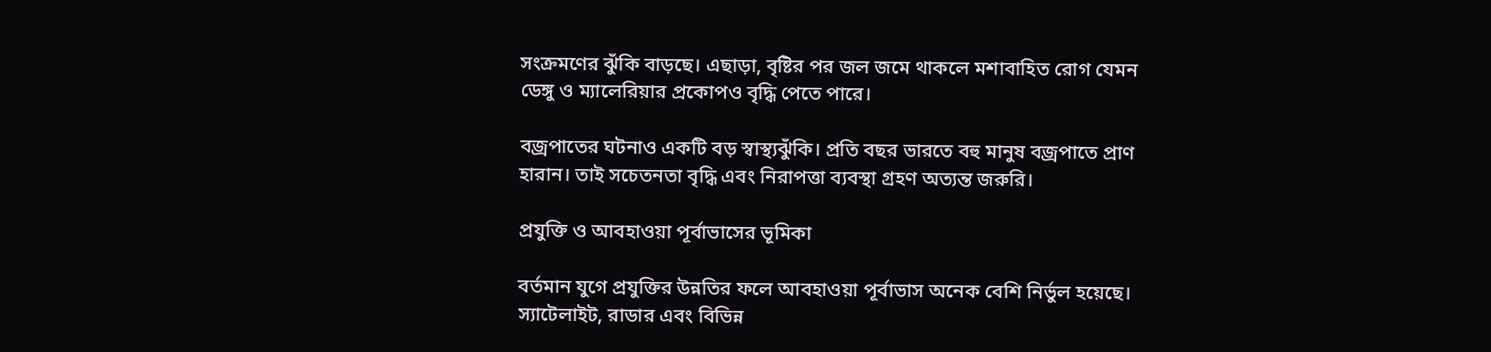সংক্রমণের ঝুঁকি বাড়ছে। এছাড়া, বৃষ্টির পর জল জমে থাকলে মশাবাহিত রোগ যেমন ডেঙ্গু ও ম্যালেরিয়ার প্রকোপও বৃদ্ধি পেতে পারে।

বজ্রপাতের ঘটনাও একটি বড় স্বাস্থ্যঝুঁকি। প্রতি বছর ভারতে বহু মানুষ বজ্রপাতে প্রাণ হারান। তাই সচেতনতা বৃদ্ধি এবং নিরাপত্তা ব্যবস্থা গ্রহণ অত্যন্ত জরুরি।

প্রযুক্তি ও আবহাওয়া পূর্বাভাসের ভূমিকা

বর্তমান যুগে প্রযুক্তির উন্নতির ফলে আবহাওয়া পূর্বাভাস অনেক বেশি নির্ভুল হয়েছে। স্যাটেলাইট, রাডার এবং বিভিন্ন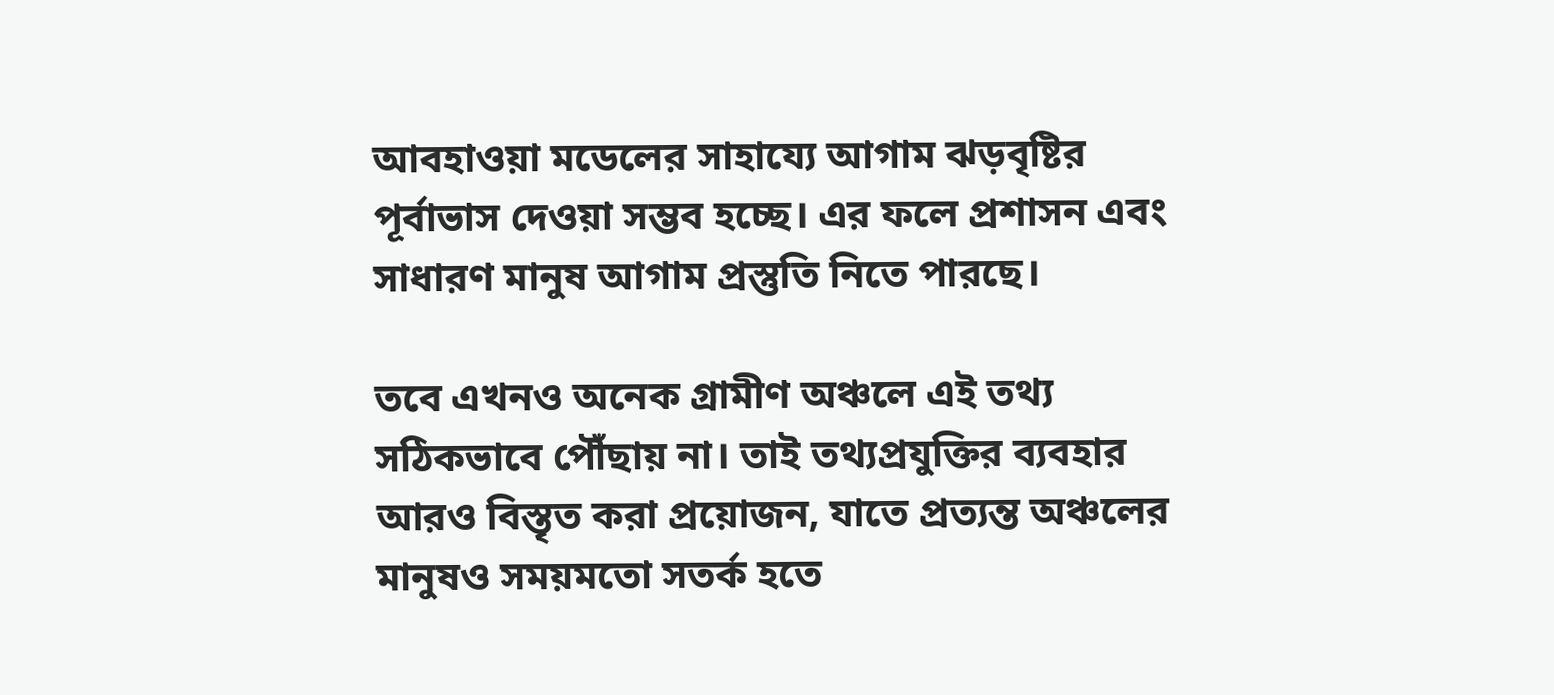আবহাওয়া মডেলের সাহায্যে আগাম ঝড়বৃষ্টির পূর্বাভাস দেওয়া সম্ভব হচ্ছে। এর ফলে প্রশাসন এবং সাধারণ মানুষ আগাম প্রস্তুতি নিতে পারছে।

তবে এখনও অনেক গ্রামীণ অঞ্চলে এই তথ্য সঠিকভাবে পৌঁছায় না। তাই তথ্যপ্রযুক্তির ব্যবহার আরও বিস্তৃত করা প্রয়োজন, যাতে প্রত্যন্ত অঞ্চলের মানুষও সময়মতো সতর্ক হতে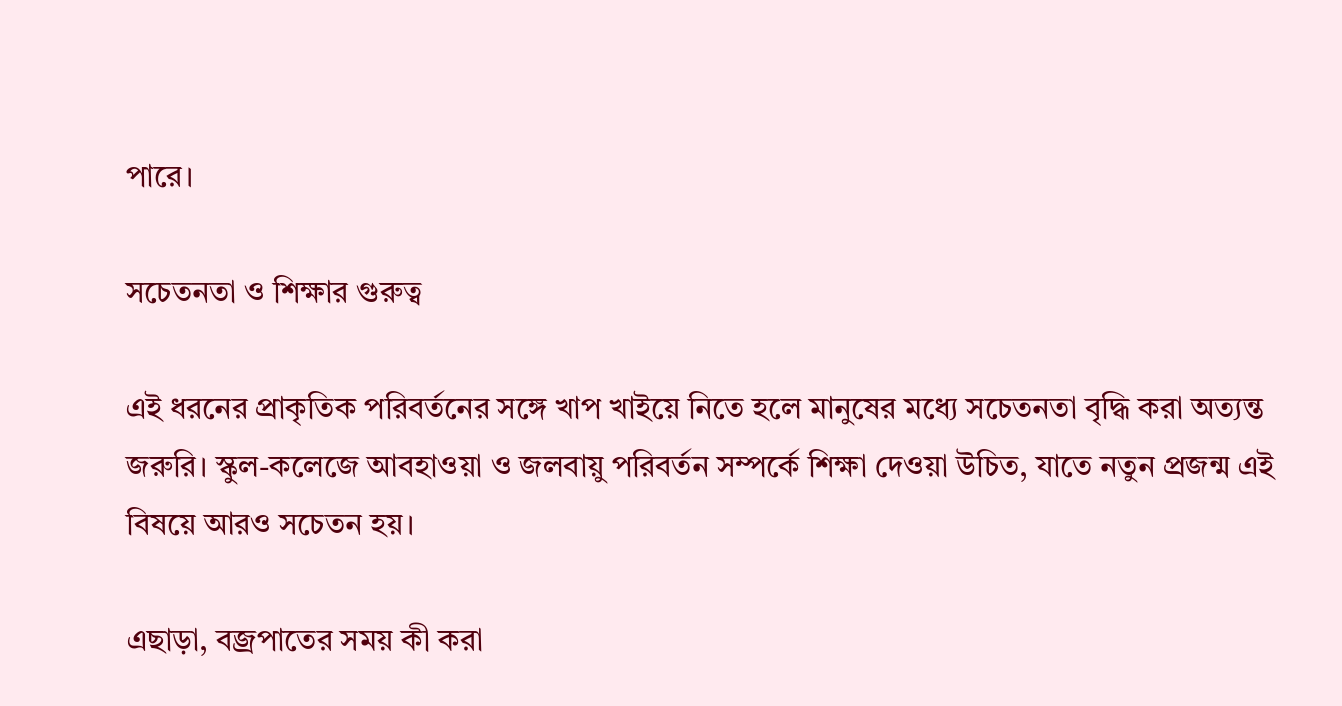পারে।

সচেতনতা ও শিক্ষার গুরুত্ব

এই ধরনের প্রাকৃতিক পরিবর্তনের সঙ্গে খাপ খাইয়ে নিতে হলে মানুষের মধ্যে সচেতনতা বৃদ্ধি করা অত্যন্ত জরুরি। স্কুল-কলেজে আবহাওয়া ও জলবায়ু পরিবর্তন সম্পর্কে শিক্ষা দেওয়া উচিত, যাতে নতুন প্রজন্ম এই বিষয়ে আরও সচেতন হয়।

এছাড়া, বজ্রপাতের সময় কী করা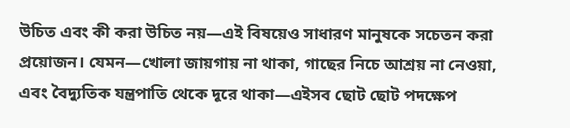উচিত এবং কী করা উচিত নয়—এই বিষয়েও সাধারণ মানুষকে সচেতন করা প্রয়োজন। যেমন—খোলা জায়গায় না থাকা, গাছের নিচে আশ্রয় না নেওয়া, এবং বৈদ্যুতিক যন্ত্রপাতি থেকে দূরে থাকা—এইসব ছোট ছোট পদক্ষেপ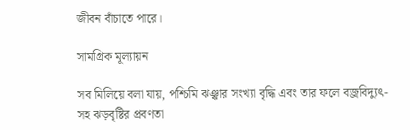জীবন বাঁচাতে পারে।

সামগ্রিক মূল্যায়ন

সব মিলিয়ে বলা যায়, পশ্চিমি ঝঞ্ঝার সংখ্যা বৃদ্ধি এবং তার ফলে বজ্রবিদ্যুৎ-সহ ঝড়বৃষ্টির প্রবণতা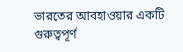ভারতের আবহাওয়ার একটি গুরুত্বপূর্ণ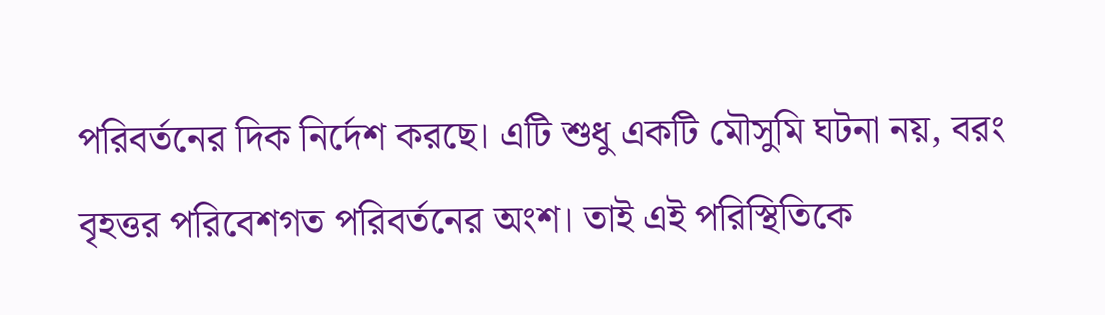পরিবর্তনের দিক নির্দেশ করছে। এটি শুধু একটি মৌসুমি ঘটনা নয়, বরং বৃহত্তর পরিবেশগত পরিবর্তনের অংশ। তাই এই পরিস্থিতিকে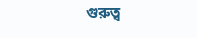গুরুত্ব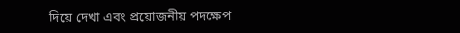দিয়ে দেখা এবং প্রয়োজনীয় পদক্ষেপ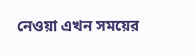নেওয়া এখন সময়ের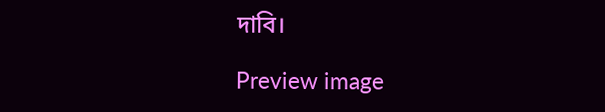দাবি।

Preview image